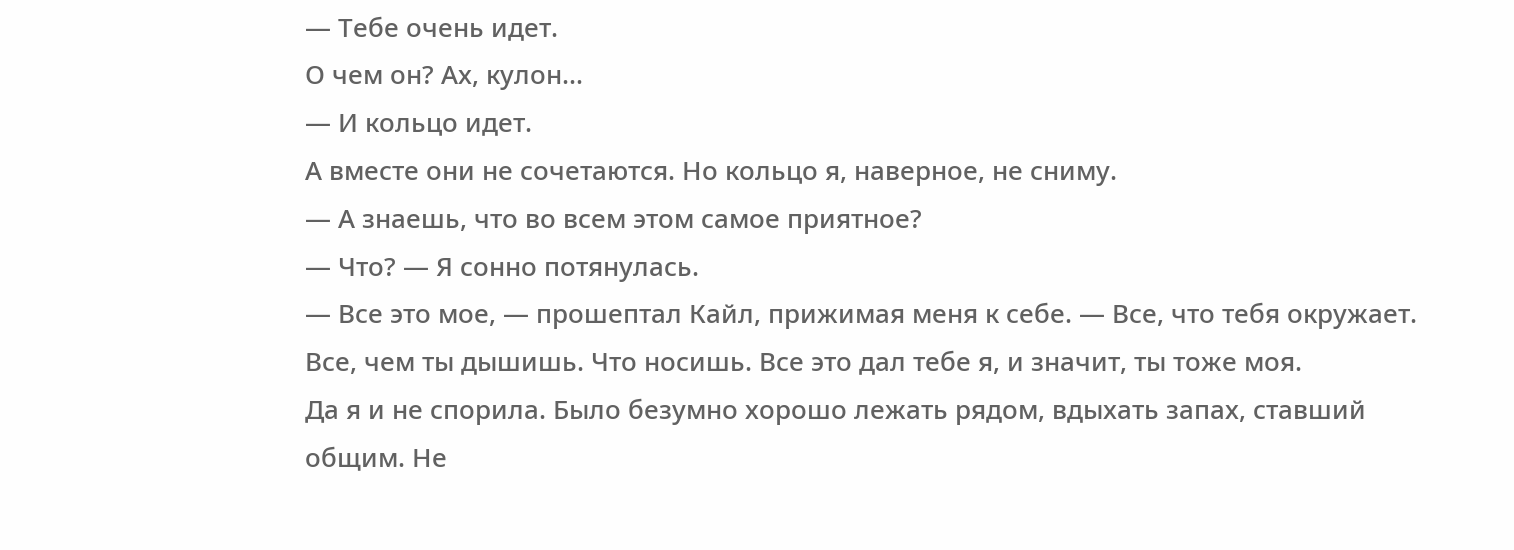— Тебе очень идет.
О чем он? Ах, кулон…
— И кольцо идет.
А вместе они не сочетаются. Но кольцо я, наверное, не сниму.
— А знаешь, что во всем этом самое приятное?
— Что? — Я сонно потянулась.
— Все это мое, — прошептал Кайл, прижимая меня к себе. — Все, что тебя окружает. Все, чем ты дышишь. Что носишь. Все это дал тебе я, и значит, ты тоже моя.
Да я и не спорила. Было безумно хорошо лежать рядом, вдыхать запах, ставший общим. Не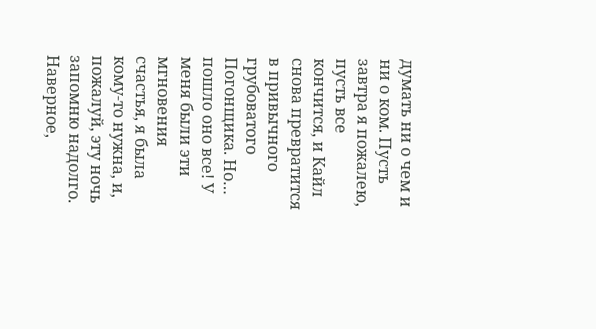думать ни о чем и ни о ком. Пусть завтра я пожалею, пусть все кончится, и Кайл снова превратится в привычного грубоватого Погонщика. Но… пошло оно все! У меня были эти мгновения счастья, я была кому-то нужна, и, пожалуй, эту ночь запомню надолго.
Наверное,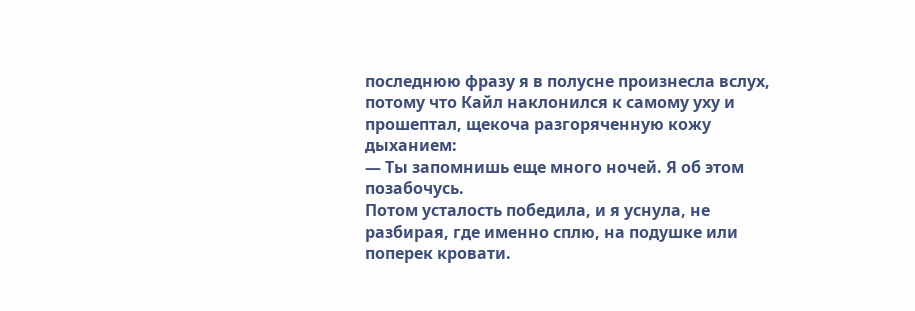последнюю фразу я в полусне произнесла вслух, потому что Кайл наклонился к самому уху и прошептал, щекоча разгоряченную кожу дыханием:
— Ты запомнишь еще много ночей. Я об этом позабочусь.
Потом усталость победила, и я уснула, не разбирая, где именно сплю, на подушке или поперек кровати.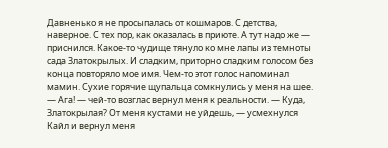Давненько я не просыпалась от кошмаров. С детства, наверное. С тех пор, как оказалась в приюте. А тут надо же — приснился. Какое-то чудище тянуло ко мне лапы из темноты сада Златокрылых. И сладким, приторно сладким голосом без конца повторяло мое имя. Чем-то этот голос напоминал мамин. Сухие горячие щупальца сомкнулись у меня на шее.
— Ага! — чей-то возглас вернул меня к реальности. — Куда, Златокрылая? От меня кустами не уйдешь, — усмехнулся Кайл и вернул меня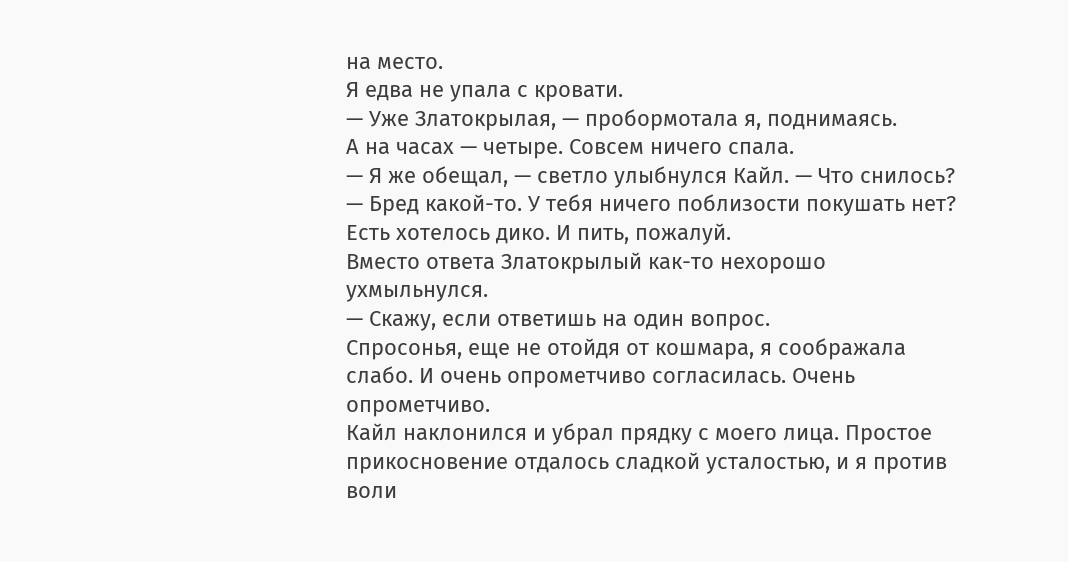на место.
Я едва не упала с кровати.
— Уже Златокрылая, — пробормотала я, поднимаясь.
А на часах — четыре. Совсем ничего спала.
— Я же обещал, — светло улыбнулся Кайл. — Что снилось?
— Бред какой-то. У тебя ничего поблизости покушать нет?
Есть хотелось дико. И пить, пожалуй.
Вместо ответа Златокрылый как-то нехорошо ухмыльнулся.
— Скажу, если ответишь на один вопрос.
Спросонья, еще не отойдя от кошмара, я соображала слабо. И очень опрометчиво согласилась. Очень опрометчиво.
Кайл наклонился и убрал прядку с моего лица. Простое прикосновение отдалось сладкой усталостью, и я против воли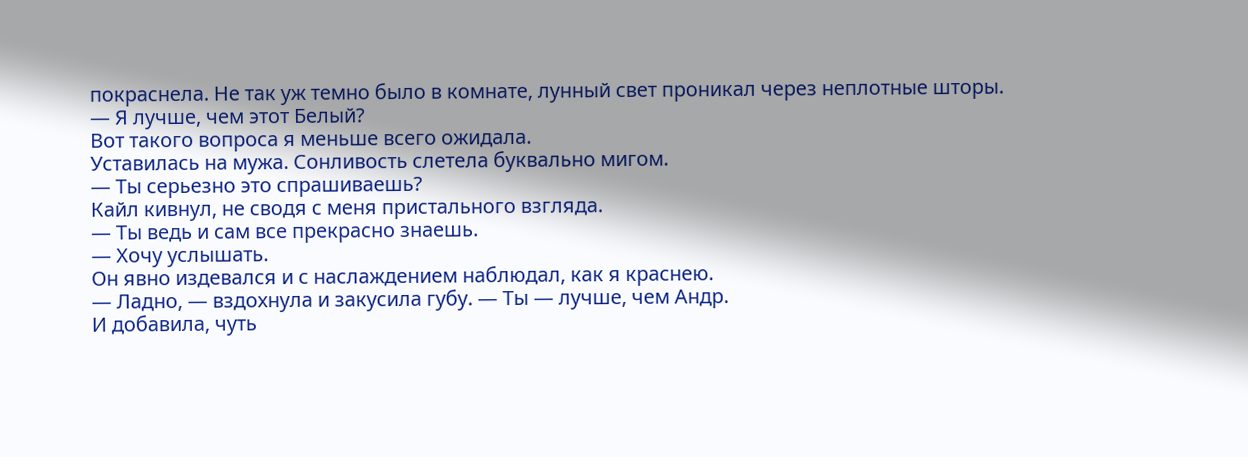покраснела. Не так уж темно было в комнате, лунный свет проникал через неплотные шторы.
— Я лучше, чем этот Белый?
Вот такого вопроса я меньше всего ожидала.
Уставилась на мужа. Сонливость слетела буквально мигом.
— Ты серьезно это спрашиваешь?
Кайл кивнул, не сводя с меня пристального взгляда.
— Ты ведь и сам все прекрасно знаешь.
— Хочу услышать.
Он явно издевался и с наслаждением наблюдал, как я краснею.
— Ладно, — вздохнула и закусила губу. — Ты — лучше, чем Андр.
И добавила, чуть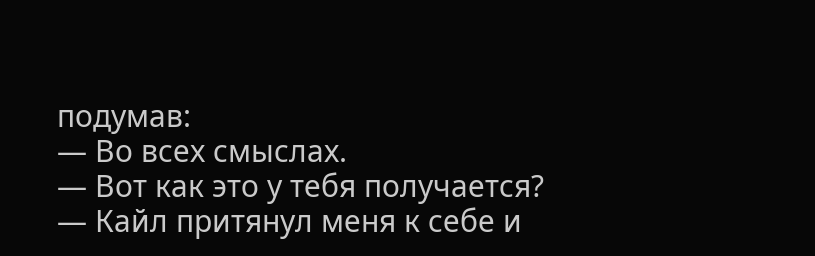подумав:
— Во всех смыслах.
— Вот как это у тебя получается? — Кайл притянул меня к себе и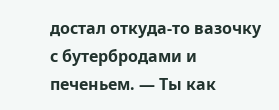достал откуда-то вазочку с бутербродами и печеньем. — Ты как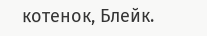котенок, Блейк.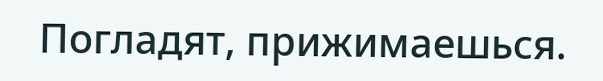Погладят, прижимаешься.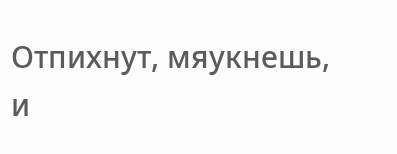Отпихнут, мяукнешь, и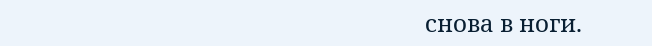снова в ноги.